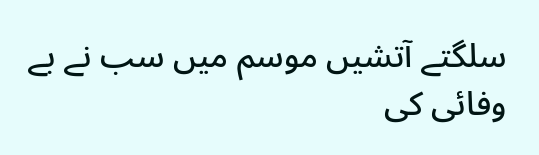سلگتے آتشیں موسم میں سب نے بے وفائی کی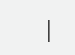|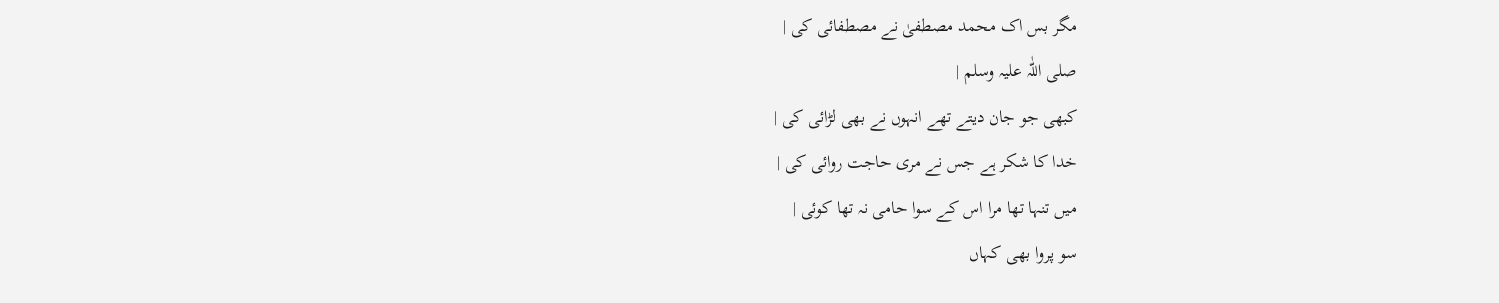مگر بس اک محمد مصطفیٰ نے مصطفائی کی |
صلی اللّٰہ علیہ وسلم |
کبھی جو جان دیتے تھے انہوں نے بھی لڑائی کی |
خدا کا شکر ہے جس نے مری حاجت روائی کی |
میں تنہا تھا مرا اس کے سوا حامی نہ تھا کوئی |
سو پروا بھی کہاں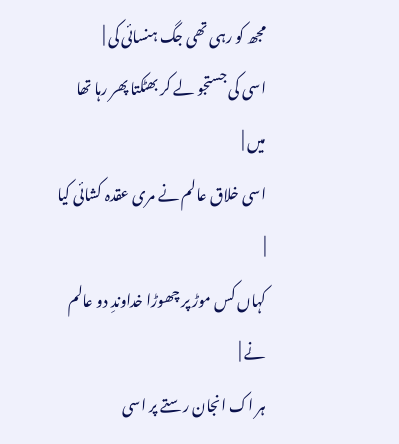مجھ کو رہی تھی جگ ہنسائی کی |
اسی کی جستجو لے کر بھٹکتا پھر رہا تھا میں |
اسی خلاق عالم نے مری عقدہ کشائی کیا |
کہاں کس موڑ پر چھوڑا خداوندِ دو عالم نے |
ہر اک انجان رستے پر اسی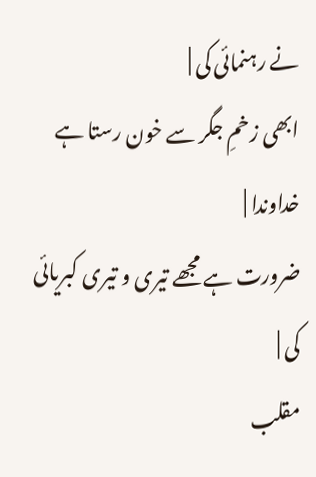نے رہنمائی کی |
ابھی زخمِ جگر سے خون رستا ہے خداوندا |
ضرورت ہے مجھے تیری و تیری کبریائی کی |
مقلب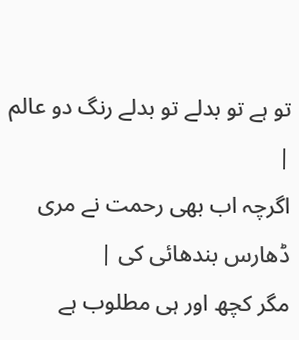تو ہے تو بدلے تو بدلے رنگ دو عالم |
اگرچہ اب بھی رحمت نے مری ڈھارس بندھائی کی |
مگر کچھ اور ہی مطلوب ہے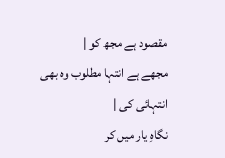مقصود ہے مجھ کو |
مجھے ہے انتہا مطلوب وہ بھی انتہائی کی |
نگاہِ یار میں کر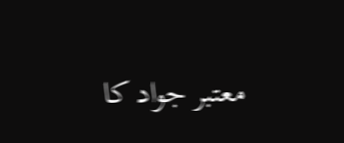معتبر جواد کا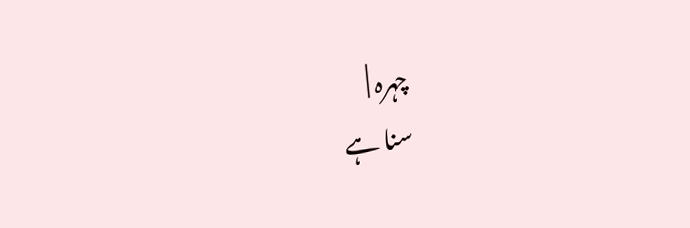چہرہ |
سنا ہے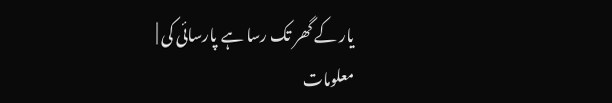یار کے گھر تک رسا ہے پارسائی کی |
معلومات